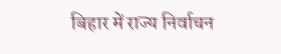बिहार में राज्य निर्वाचन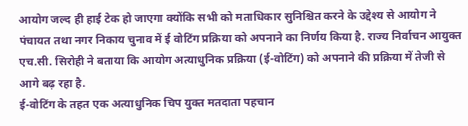आयोग जल्द ही हाई टेक हो जाएगा क्योंकि सभी को मताधिकार सुनिश्चित करने के उद्देश्य से आयोग ने पंचायत तथा नगर निकाय चुनाव में ई वोटिंग प्रक्रिया को अपनाने का निर्णय किया है. राज्य निर्वाचन आयुक्त एच.सी. सिरोही ने बताया कि आयोग अत्याधुनिक प्रक्रिया (ई-वोटिंग) को अपनाने की प्रक्रिया में तेजी से आगे बढ़ रहा है.
ई-वोटिंग के तहत एक अत्याधुनिक चिप युक्त मतदाता पहचान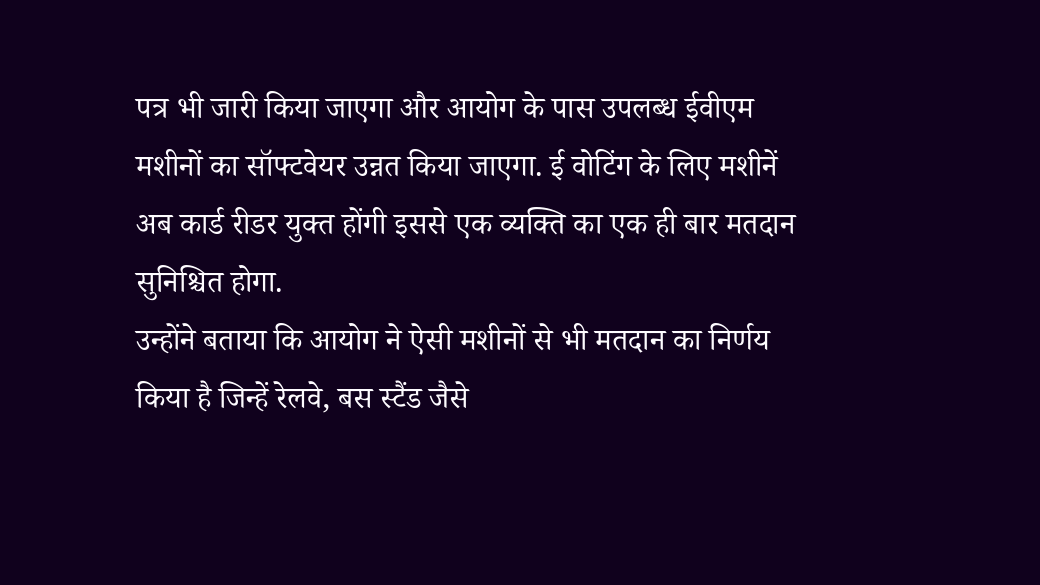पत्र भी जारी किया जाएगा और आयोग के पास उपलब्ध ईवीएम मशीनों का सॉफ्टवेयर उन्नत किया जाएगा. ई वोटिंग के लिए मशीनें अब कार्ड रीडर युक्त होंगी इससे एक व्यक्ति का एक ही बार मतदान सुनिश्चित होगा.
उन्होंने बताया कि आयोग ने ऐसी मशीनों से भी मतदान का निर्णय किया है जिन्हें रेलवे, बस स्टैंड जैसे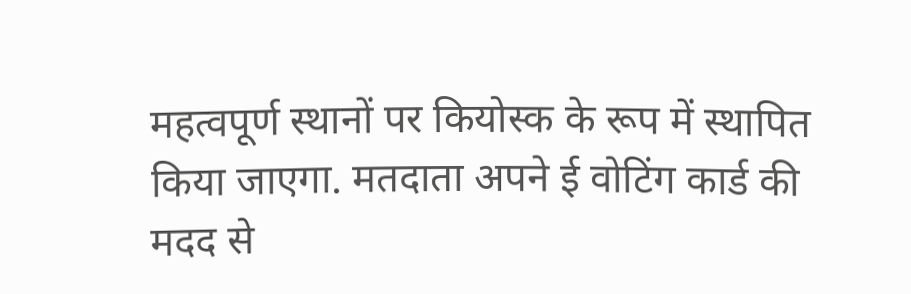महत्वपूर्ण स्थानों पर कियोस्क के रूप में स्थापित किया जाएगा. मतदाता अपने ई वोटिंग कार्ड की मदद से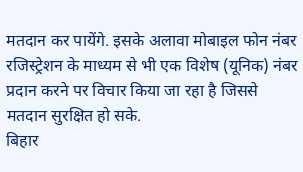मतदान कर पायेंगे. इसके अलावा मोबाइल फोन नंबर रजिस्ट्रेशन के माध्यम से भी एक विशेष (यूनिक) नंबर प्रदान करने पर विचार किया जा रहा है जिससे मतदान सुरक्षित हो सके.
बिहार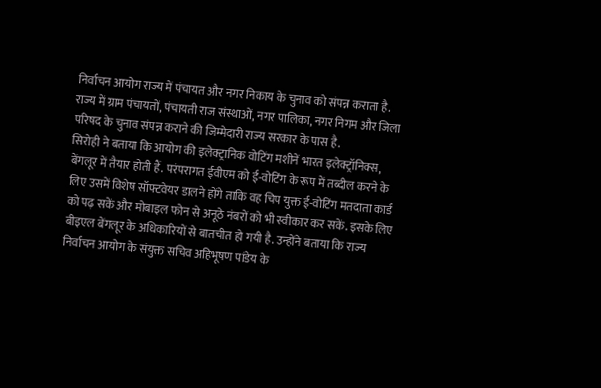निर्वाचन आयोग राज्य में पंचायत और नगर निकाय के चुनाव को संपन्न कराता है. राज्य में ग्राम पंचायतों, पंचायती राज संस्थाओं, नगर पालिका, नगर निगम और जिला परिषद के चुनाव संपन्न कराने की जिम्मेदारी राज्य सरकार के पास है.
सिरोही ने बताया कि आयोग की इलेक्ट्रानिक वोटिंग मशीनें भारत इलेक्ट्रॉनिक्स, बेंगलूर में तैयार होती हैं. परंपरागत ईवीएम को ई-वोटिंग के रूप में तब्दील करने के लिए उसमें विशेष सॉफ्टवेयर डालने होंगे ताकि वह चिप युक्त ई-वोटिंग मतदाता कार्ड को पढ़ सकें और मोबाइल फोन से अनूठे नंबरों को भी स्वीकार कर सकें. इसके लिए बीइएल बेंगलूर के अधिकारियों से बातचीत हो गयी है. उन्होंने बताया कि राज्य निर्वाचन आयोग के संयुक्त सचिव अहिभूषण पांडेय के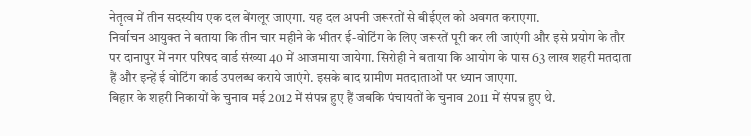नेतृत्व में तीन सदस्यीय एक दल बेंगलूर जाएगा. यह दल अपनी जरूरतों से बीईएल को अवगत कराएगा.
निर्वाचन आयुक्त ने बताया कि तीन चार महीने के भीतर ई-वोटिंग के लिए जरूरतें पूरी कर ली जाएंगी और इसे प्रयोग के तौर पर दानापुर में नगर परिषद वार्ड संख्या 40 में आजमाया जायेगा. सिरोही ने बताया कि आयोग के पास 63 लाख शहरी मतदाता हैं और इन्हें ई वोटिंग कार्ड उपलब्ध कराये जाएंगे. इसके बाद ग्रामीण मतदाताओं पर ध्यान जाएगा.
बिहार के शहरी निकायों के चुनाव मई 2012 में संपन्न हुए हैं जबकि पंचायतों के चुनाव 2011 में संपन्न हुए थे.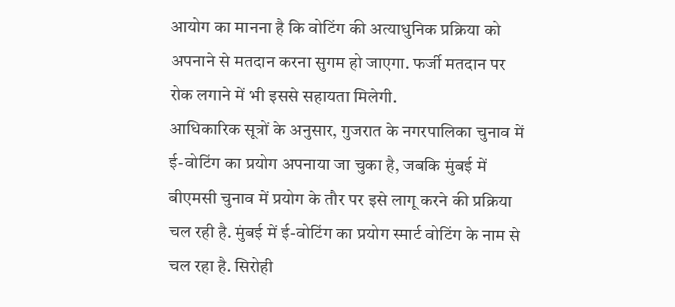आयोग का मानना है कि वोटिंग की अत्याधुनिक प्रक्रिया को अपनाने से मतदान करना सुगम हो जाएगा. फर्जी मतदान पर रोक लगाने में भी इससे सहायता मिलेगी.
आधिकारिक सूत्रों के अनुसार, गुजरात के नगरपालिका चुनाव में ई-वोटिंग का प्रयोग अपनाया जा चुका है, जबकि मुंबई में बीएमसी चुनाव में प्रयोग के तौर पर इसे लागू करने की प्रक्रिया चल रही है. मुंबई में ई-वोटिंग का प्रयोग स्मार्ट वोटिंग के नाम से चल रहा है. सिरोही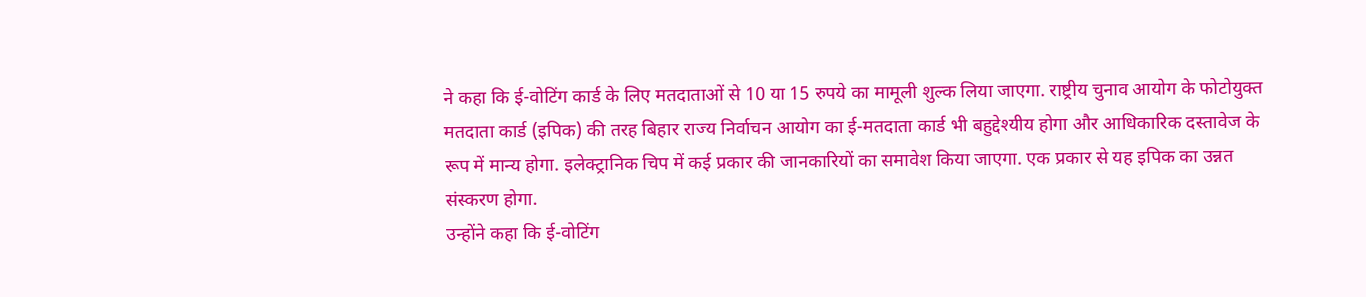ने कहा कि ई-वोटिंग कार्ड के लिए मतदाताओं से 10 या 15 रुपये का मामूली शुल्क लिया जाएगा. राष्ट्रीय चुनाव आयोग के फोटोयुक्त मतदाता कार्ड (इपिक) की तरह बिहार राज्य निर्वाचन आयोग का ई-मतदाता कार्ड भी बहुद्देश्यीय होगा और आधिकारिक दस्तावेज के रूप में मान्य होगा. इलेक्ट्रानिक चिप में कई प्रकार की जानकारियों का समावेश किया जाएगा. एक प्रकार से यह इपिक का उन्नत संस्करण होगा.
उन्होंने कहा कि ई-वोटिंग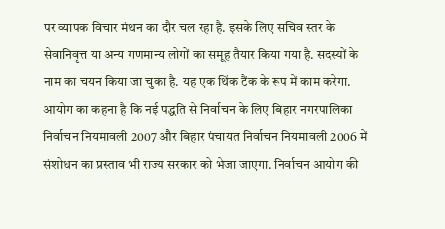पर व्यापक विचार मंथन का दौर चल रहा है. इसके लिए सचिव स्तर के सेवानिवृत्त या अन्य गणमान्य लोगों का समूह तैयार किया गया है. सदस्यों के नाम का चयन किया जा चुका है. यह एक थिंक टैंक के रूप में काम करेगा. आयोग का कहना है कि नई पद्धति से निर्वाचन के लिए बिहार नगरपालिका निर्वाचन नियमावली 2007 और बिहार पंचायत निर्वाचन नियमावली 2006 में संशोधन का प्रस्ताव भी राज्य सरकार को भेजा जाएगा. निर्वाचन आयोग की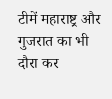टीमें महाराष्ट्र और गुजरात का भी दौरा कर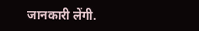जानकारी लेंगी.